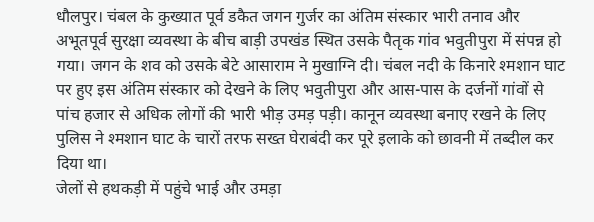धौलपुर। चंबल के कुख्यात पूर्व डकैत जगन गुर्जर का अंतिम संस्कार भारी तनाव और अभूतपूर्व सुरक्षा व्यवस्था के बीच बाड़ी उपखंड स्थित उसके पैतृक गांव भवुतीपुरा में संपन्न हो गया। जगन के शव को उसके बेटे आसाराम ने मुखाग्नि दी। चंबल नदी के किनारे श्मशान घाट पर हुए इस अंतिम संस्कार को देखने के लिए भवुतीपुरा और आस-पास के दर्जनों गांवों से पांच हजार से अधिक लोगों की भारी भीड़ उमड़ पड़ी। कानून व्यवस्था बनाए रखने के लिए पुलिस ने श्मशान घाट के चारों तरफ सख्त घेराबंदी कर पूरे इलाके को छावनी में तब्दील कर दिया था।
जेलों से हथकड़ी में पहुंचे भाई और उमड़ा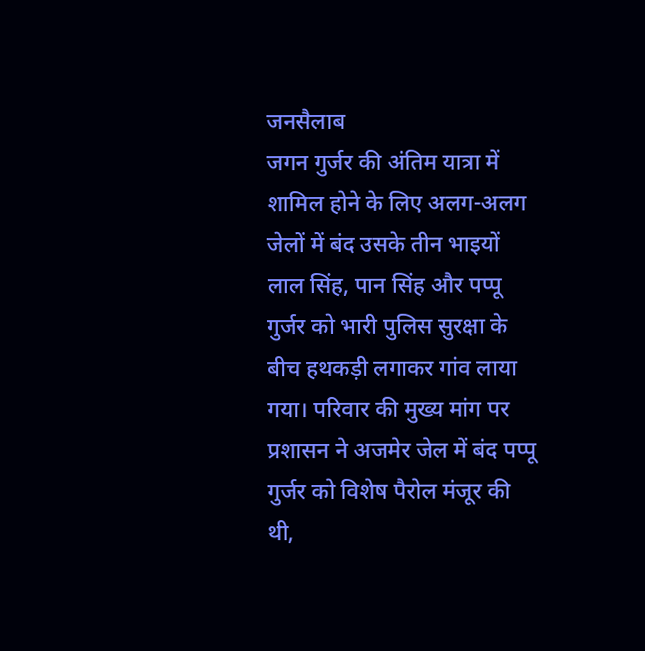जनसैलाब
जगन गुर्जर की अंतिम यात्रा में शामिल होने के लिए अलग-अलग जेलों में बंद उसके तीन भाइयों लाल सिंह, पान सिंह और पप्पू गुर्जर को भारी पुलिस सुरक्षा के बीच हथकड़ी लगाकर गांव लाया गया। परिवार की मुख्य मांग पर प्रशासन ने अजमेर जेल में बंद पप्पू गुर्जर को विशेष पैरोल मंजूर की थी,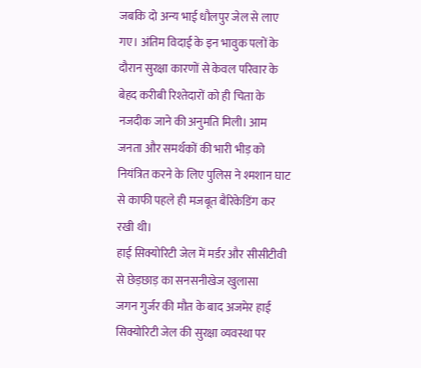जबकि दो अन्य भाई धौलपुर जेल से लाए गए। अंतिम विदाई के इन भावुक पलों के दौरान सुरक्षा कारणों से केवल परिवार के बेहद करीबी रिश्तेदारों को ही चिता के नजदीक जाने की अनुमति मिली। आम जनता और समर्थकों की भारी भीड़ को नियंत्रित करने के लिए पुलिस ने श्मशान घाट से काफी पहले ही मजबूत बैरिकेडिंग कर रखी थी।
हाई सिक्योरिटी जेल में मर्डर और सीसीटीवी से छेड़छाड़ का सनसनीखेज खुलासा
जगन गुर्जर की मौत के बाद अजमेर हाई सिक्योरिटी जेल की सुरक्षा व्यवस्था पर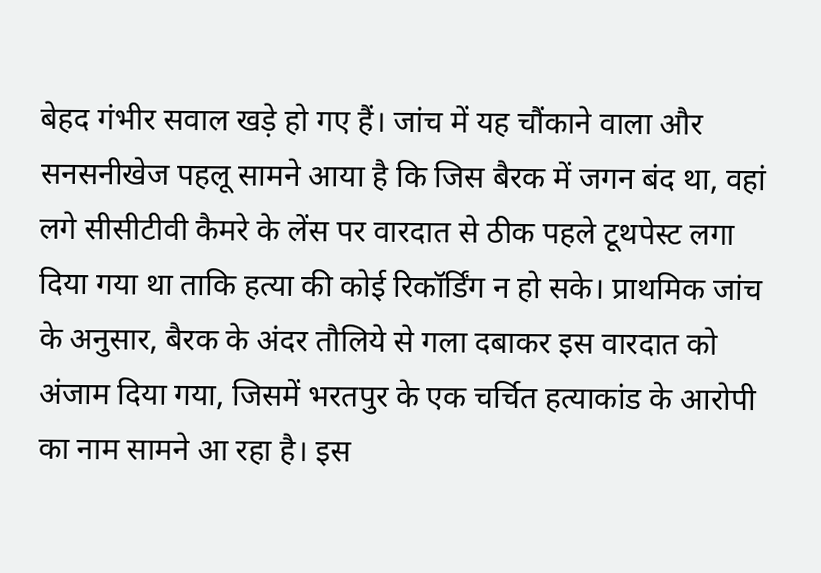बेहद गंभीर सवाल खड़े हो गए हैं। जांच में यह चौंकाने वाला और सनसनीखेज पहलू सामने आया है कि जिस बैरक में जगन बंद था, वहां लगे सीसीटीवी कैमरे के लेंस पर वारदात से ठीक पहले टूथपेस्ट लगा दिया गया था ताकि हत्या की कोई रिकॉर्डिंग न हो सके। प्राथमिक जांच के अनुसार, बैरक के अंदर तौलिये से गला दबाकर इस वारदात को अंजाम दिया गया, जिसमें भरतपुर के एक चर्चित हत्याकांड के आरोपी का नाम सामने आ रहा है। इस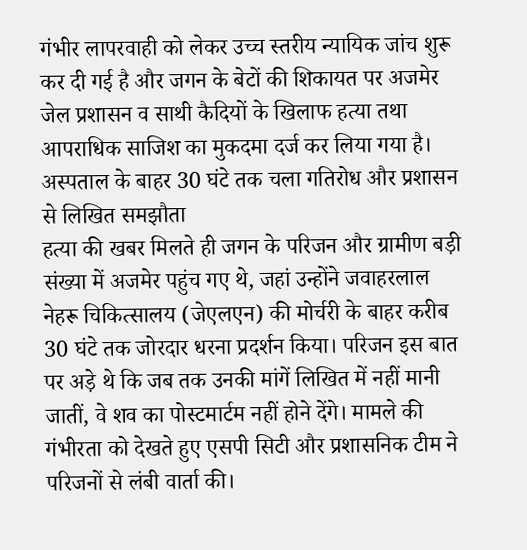गंभीर लापरवाही को लेकर उच्च स्तरीय न्यायिक जांच शुरू कर दी गई है और जगन के बेटों की शिकायत पर अजमेर जेल प्रशासन व साथी कैदियों के खिलाफ हत्या तथा आपराधिक साजिश का मुकदमा दर्ज कर लिया गया है।
अस्पताल के बाहर 30 घंटे तक चला गतिरोध और प्रशासन से लिखित समझौता
हत्या की खबर मिलते ही जगन के परिजन और ग्रामीण बड़ी संख्या में अजमेर पहुंच गए थे, जहां उन्होंने जवाहरलाल नेहरू चिकित्सालय (जेएलएन) की मोर्चरी के बाहर करीब 30 घंटे तक जोरदार धरना प्रदर्शन किया। परिजन इस बात पर अड़े थे कि जब तक उनकी मांगें लिखित में नहीं मानी जातीं, वे शव का पोस्टमार्टम नहीं होने देंगे। मामले की गंभीरता को देखते हुए एसपी सिटी और प्रशासनिक टीम ने परिजनों से लंबी वार्ता की।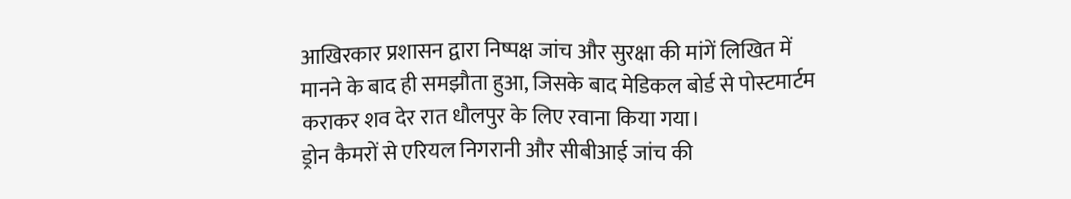आखिरकार प्रशासन द्वारा निष्पक्ष जांच और सुरक्षा की मांगें लिखित में मानने के बाद ही समझौता हुआ, जिसके बाद मेडिकल बोर्ड से पोस्टमार्टम कराकर शव देर रात धौलपुर के लिए रवाना किया गया।
ड्रोन कैमरों से एरियल निगरानी और सीबीआई जांच की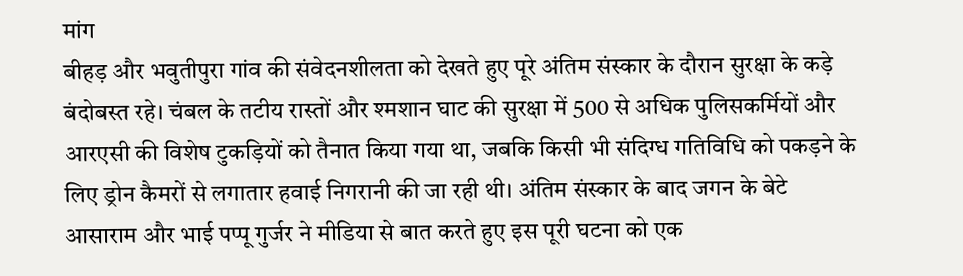मांग
बीहड़ और भवुतीपुरा गांव की संवेदनशीलता को देखते हुए पूरे अंतिम संस्कार के दौरान सुरक्षा के कड़े बंदोबस्त रहे। चंबल के तटीय रास्तों और श्मशान घाट की सुरक्षा में 500 से अधिक पुलिसकर्मियों और आरएसी की विशेष टुकड़ियों को तैनात किया गया था, जबकि किसी भी संदिग्ध गतिविधि को पकड़ने के लिए ड्रोन कैमरों से लगातार हवाई निगरानी की जा रही थी। अंतिम संस्कार के बाद जगन के बेटे आसाराम और भाई पप्पू गुर्जर ने मीडिया से बात करते हुए इस पूरी घटना को एक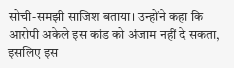सोची-समझी साजिश बताया। उन्होंने कहा कि आरोपी अकेले इस कांड को अंजाम नहीं दे सकता, इसलिए इस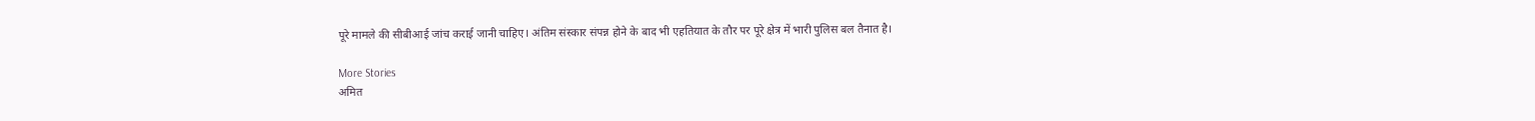पूरे मामले की सीबीआई जांच कराई जानी चाहिए। अंतिम संस्कार संपन्न होने के बाद भी एहतियात के तौर पर पूरे क्षेत्र में भारी पुलिस बल तैनात है।

More Stories
अमित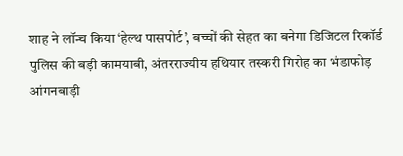शाह ने लॉन्च किया ‘हेल्थ पासपोर्ट’, बच्चों की सेहत का बनेगा डिजिटल रिकॉर्ड
पुलिस की बड़ी कामयाबी, अंतरराज्यीय हथियार तस्करी गिरोह का भंडाफोड़
आंगनबाड़ी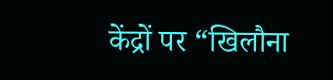केंद्रों पर “खिलौना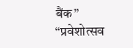बैंक” “प्रवेशोत्सव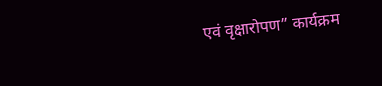एवं वृक्षारोपण” कार्यक्रम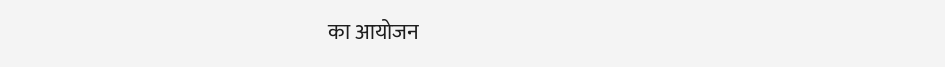का आयोजन